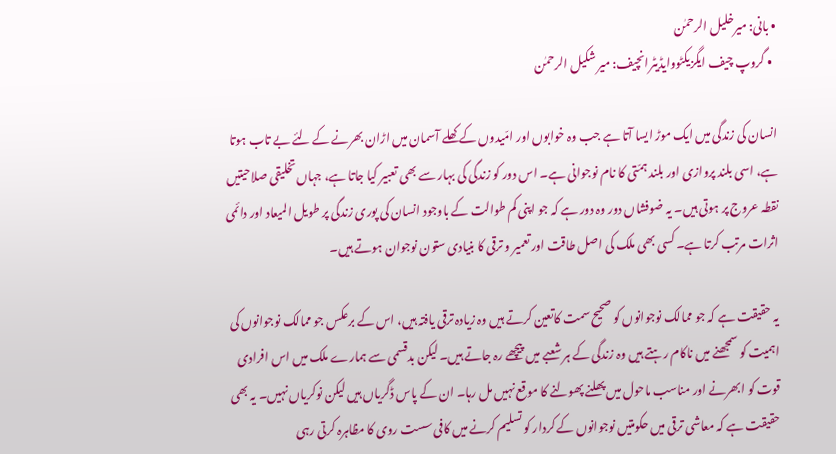• بانی: میرخلیل الرحمٰن
  • گروپ چیف ایگزیکٹووایڈیٹرانچیف: میر شکیل الرحمٰن

انسان کی زندگی میں ایک موڑ ایسا آتا ہے جب وہ خوابوں اور امّیدوں کے کھلے آسمان میں اڑان بھرنے کے لئے بے تاب ہوتا ہے، اسی بلند پروازی اور بلند ہمّتی کا نام نوجوانی ہے۔ اس دور کو زندگی کی بہار سے بھی تعبیر کیا جاتا ہے، جہاں تخلیقی صلاحیتیں نقطہ عروج پر ہوتی ہیں۔ یہ ضوفشاں دور وہ دور ہے کہ جو اپنی کم طوالت کے باوجود انسان کی پوری زندگی پر طویل المیعاد اور دائمی اثرات مرتب کرتا ہے۔ کسی بھی ملک کی اصل طاقت اور تعمیر و ترقی کا بنیادی ستون نوجوان ہوتے ہیں۔

یہ حقیقت ہے کہ جو ممالک نوجوانوں کو صحیح سمت کاتعین کرتے ہیں وہ زیادہ ترقی یافتہ ہیں، اس کے برعکس جو ممالک نوجوانوں کی اہمیت کو سمجھنے میں ناکام رہتے ہیں وہ زندگی کے ہر شعبے میں پیچھے رہ جاتے ہیں۔ لیکن بدقسمی سے ہمارے ملک میں اس افرادی قوت کو ابھرنے اور مناسب ماحول میں پھلنے پھولنے کا موقع نہیں مل رہا۔ ان کے پاس ڈگریاں ہیں لیکن نوکریاں نہیں۔ یہ بھی حقیقت ہے کہ معاشی ترقی میں حکومتیں نوجوانوں کے کردار کو تسلیم کرنے میں کافی سست روی کا مظاہرہ کرتی رہی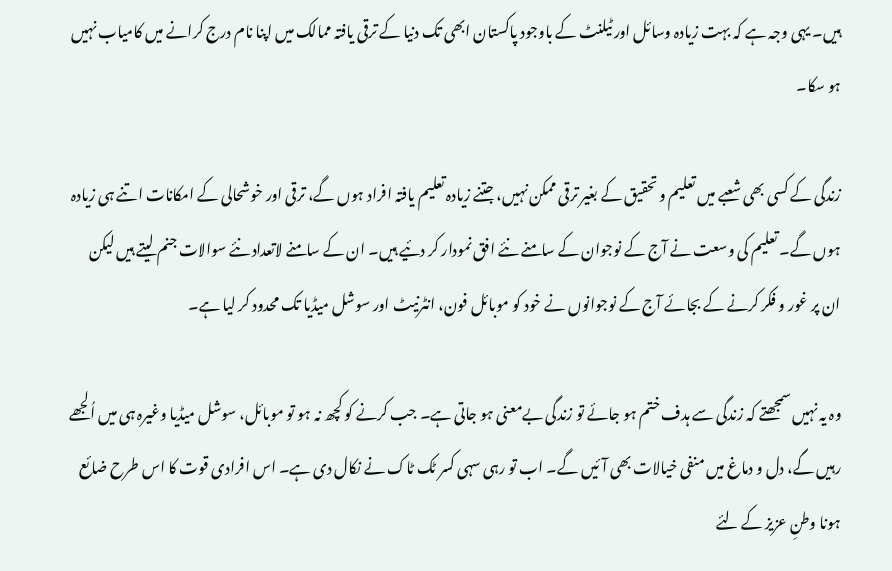ہیں۔ یہی وجہ ہے کہ بہت زیادہ وسائل اور ٹیلنٹ کے باوجود پاکستان ابھی تک دنیا کے ترقی یافتہ ممالک میں اپنا نام درج کرانے میں کامیاب نہیں ہو سکا۔

زندگی کے کسی بھی شعبے میں تعلیم و تحقیق کے بغیر ترقی ممکن نہیں، جتنے زیادہ تعلیم یافتہ افراد ہوں گے، ترقی اور خوشحالی کے امکانات اتنے ہی زیادہ ہوں گے۔ تعلیم کی وسعت نے آج کے نوجوان کے سامنے نئے افق نمودار کر دئیے ہیں۔ ان کے سامنے لاتعداد نئے سوالات جنم لیتے ہیں لیکن ان پر غور و فکر کرنے کے بجائے آج کے نوجوانوں نے خود کو موبائل فون، انٹرنیٹ اور سوشل میڈیا تک محدود کر لیا ہے۔

وہ یہ نہیں سمجھتے کہ زندگی سے ہدف ختم ہو جائے تو زندگی بےمعنی ہو جاتی ہے۔ جب کرنے کو کچھ نہ ہو تو موبائل، سوشل میڈیا وغیرہ ہی میں اُلجھے رہیں گے، دل و دماغ میں منفی خیالات بھی آئیں گے۔ اب تو رہی سہی کسر ٹک ٹاک نے نکال دی ہے۔ اس افرادی قوت کا اس طرح ضائع ہونا وطنِ عزیز کے لئے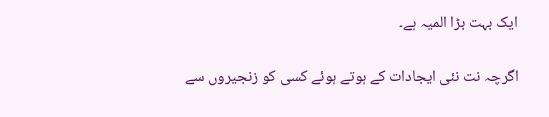ایک بہت بڑا المیہ ہے۔

اگرچہ نت نئی ایجادات کے ہوتے ہوئے کسی کو زنجیروں سے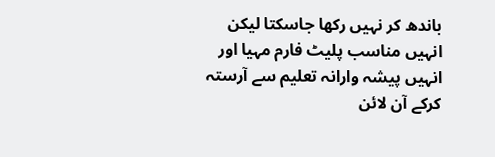باندھ کر نہیں رکھا جاسکتا لیکن انہیں مناسب پلیٹ فارم مہیا اور انہیں پیشہ وارانہ تعلیم سے آرستہ کرکے آن لائن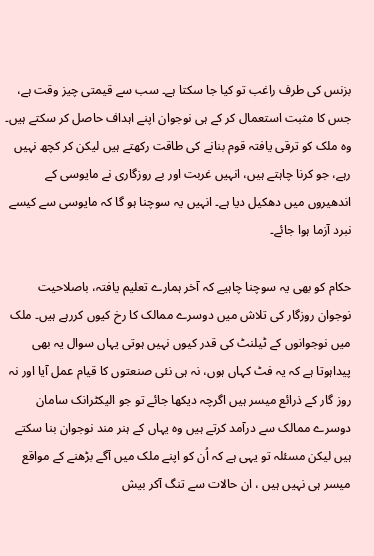بزنس کی طرف راغب تو کیا جا سکتا ہے۔ سب سے قیمتی چیز وقت ہے، جس کا مثبت استعمال کر کے ہی نوجوان اپنے اہداف حاصل کر سکتے ہیں۔ وہ ملک کو ترقی یافتہ قوم بنانے کی طاقت رکھتے ہیں لیکن کر کچھ نہیں رہے، جو کرنا چاہتے ہیں، انہیں غربت اور بے روزگاری نے مایوسی کے اندھیروں میں دھکیل دیا ہے۔ انہیں یہ سوچنا ہو گا کہ مایوسی سے کیسے نبرد آزما ہوا جائے۔

حکام کو بھی یہ سوچنا چاہیے کہ آخر ہمارے تعلیم یافتہ، باصلاحیت نوجوان روزگار کی تلاش میں دوسرے ممالک کا رخ کیوں کررہے ہیں۔ ملک میں نوجوانوں کے ٹیلنٹ کی قدر کیوں نہیں ہوتی یہاں سوال یہ بھی پیداہوتا ہے کہ یہ فٹ کہاں ہوں، نہ ہی نئی صنعتوں کا قیام عمل آیا اور نہ روز گار کے ذرائع میسر ہیں اگرچہ دیکھا جائے تو جو الیکٹرانک سامان دوسرے ممالک سے درآمد کرتے ہیں وہ یہاں کے ہنر مند نوجوان بنا سکتے ہیں لیکن مسئلہ تو یہی ہے کہ اُن کو اپنے ملک میں آگے بڑھنے کے مواقع میسر ہی نہیں ہیں ، ان حالات سے تنگ آکر بیش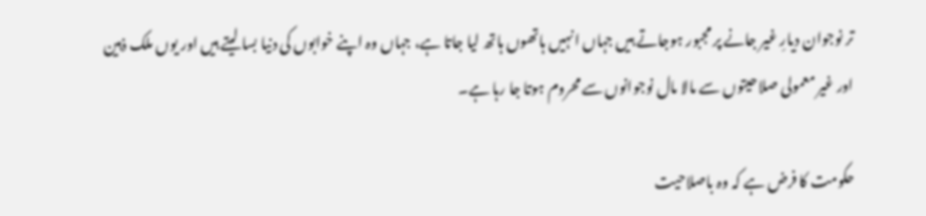تر نوجوان دیارِ غیر جانے پر مجبور ہوجاتے ہیں جہاں انہیں ہاتھوں ہاتھ لیا جاتا ہے، جہاں وہ اپنے خوابوں کی دنیا بسا لیتے ہیں اور یوں ملک ذہین اور غیر معمولی صلاحیتوں سے مالا مال نوجوانوں سے محروم ہوتا جا رہا ہے۔

حکومت کا فرض ہے کہ وہ باصلاحیت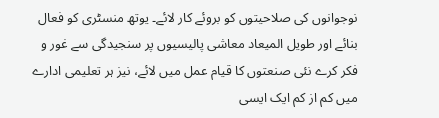نوجوانوں کی صلاحیتوں کو بروئے کار لائے۔ یوتھ منسٹری کو فعال بنائے اور طویل المیعاد معاشی پالیسیوں پر سنجیدگی سے غور و فکر کرے نئی صنعتوں کا قیام عمل میں لائے، نیز ہر تعلیمی ادارے میں کم از کم ایک ایسی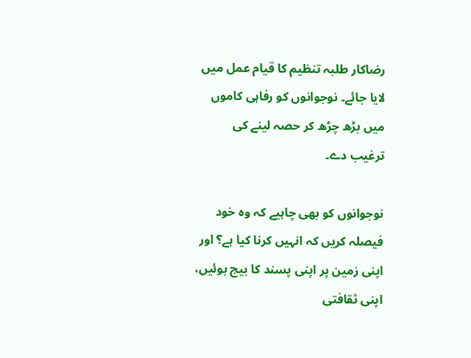رضاکار طلبہ تنظیم کا قیام عمل میں لایا جائے۔ نوجوانوں کو رفاہی کاموں میں بڑھ چڑھ کر حصہ لینے کی ترغیب دے۔

نوجوانوں کو بھی چاہیے کہ وہ خود فیصلہ کریں کہ انہیں کرنا کیا ہے؟ اور اپنی زمین پر اپنی پسند کا بیج بوئیں، اپنی ثقافتی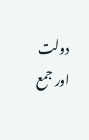دولت اور جمع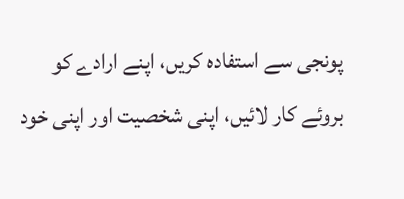پونجی سے استفادہ کریں، اپنے ارادے کو بروئے کار لائیں، اپنی شخصیت اور اپنی خود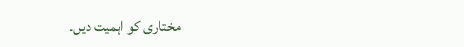مختاری کو اہمیت دیں۔